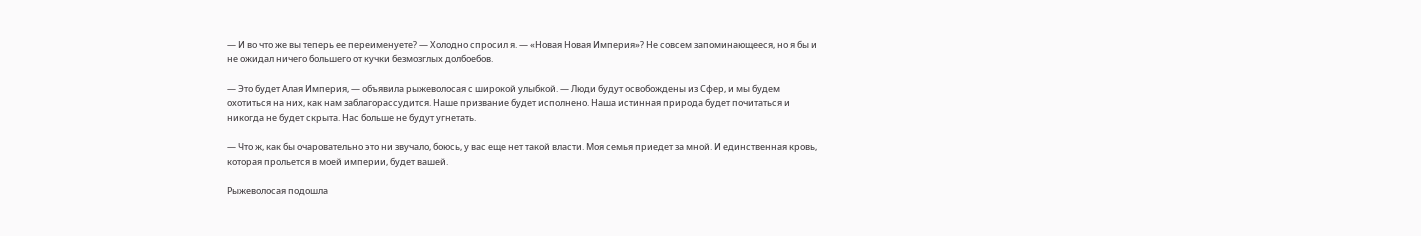— И во что же вы теперь ее переименуете? — Холодно спросил я. — «Новая Новая Империя»? Не совсем запоминающееся, но я бы и не ожидал ничего большего от кучки безмозглых долбоебов.

— Это будет Алая Империя, — объявила рыжеволосая с широкой улыбкой. — Люди будут освобождены из Сфер, и мы будем охотиться на них, как нам заблагорассудится. Наше призвание будет исполнено. Наша истинная природа будет почитаться и никогда не будет скрыта. Нас больше не будут угнетать.

— Что ж, как бы очаровательно это ни звучало, боюсь, у вас еще нет такой власти. Моя семья приедет за мной. И единственная кровь, которая прольется в моей империи, будет вашей.

Рыжеволосая подошла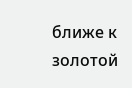ближе к золотой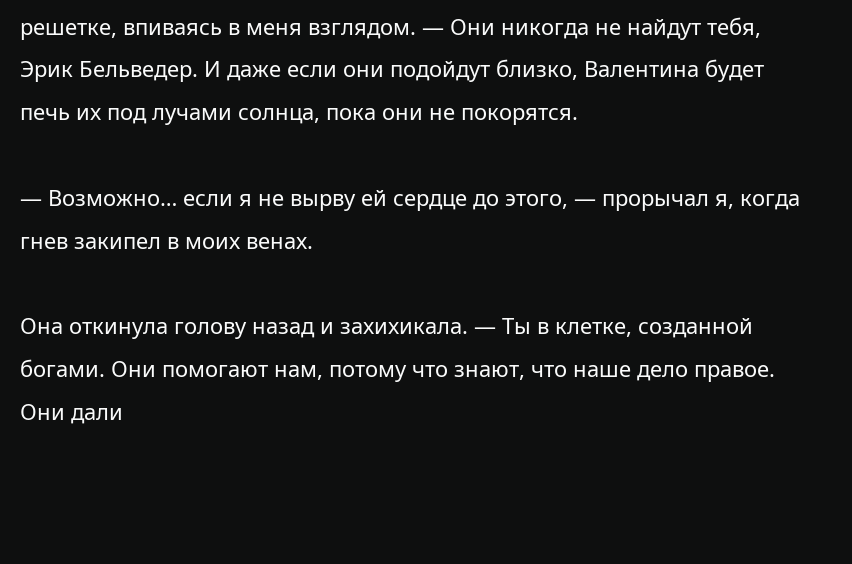решетке, впиваясь в меня взглядом. — Они никогда не найдут тебя, Эрик Бельведер. И даже если они подойдут близко, Валентина будет печь их под лучами солнца, пока они не покорятся.

— Возможно… если я не вырву ей сердце до этого, — прорычал я, когда гнев закипел в моих венах.

Она откинула голову назад и захихикала. — Ты в клетке, созданной богами. Они помогают нам, потому что знают, что наше дело правое. Они дали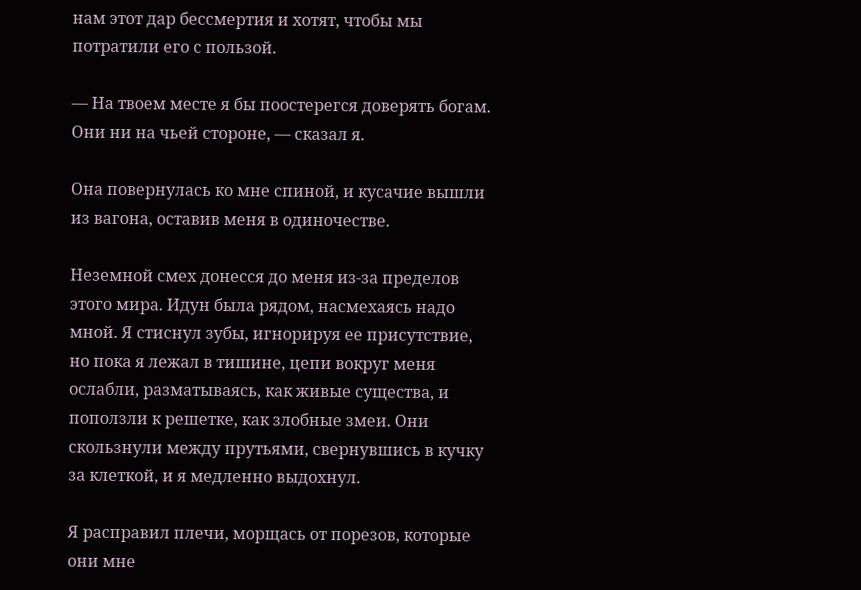нам этот дар бессмертия и хотят, чтобы мы потратили его с пользой.

— На твоем месте я бы поостерегся доверять богам. Они ни на чьей стороне, — сказал я.

Она повернулась ко мне спиной, и кусачие вышли из вагона, оставив меня в одиночестве.

Неземной смех донесся до меня из-за пределов этого мира. Идун была рядом, насмехаясь надо мной. Я стиснул зубы, игнорируя ее присутствие, но пока я лежал в тишине, цепи вокруг меня ослабли, разматываясь, как живые существа, и поползли к решетке, как злобные змеи. Они скользнули между прутьями, свернувшись в кучку за клеткой, и я медленно выдохнул.

Я расправил плечи, морщась от порезов, которые они мне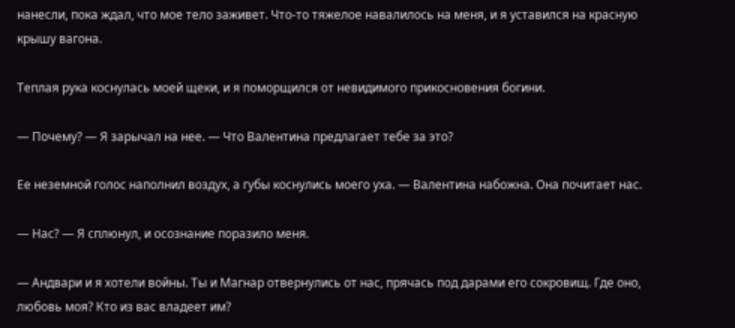нанесли, пока ждал, что мое тело заживет. Что-то тяжелое навалилось на меня, и я уставился на красную крышу вагона.

Теплая рука коснулась моей щеки, и я поморщился от невидимого прикосновения богини.

— Почему? — Я зарычал на нее. — Что Валентина предлагает тебе за это?

Ее неземной голос наполнил воздух, а губы коснулись моего уха. — Валентина набожна. Она почитает нас.

— Нас? — Я сплюнул, и осознание поразило меня.

— Андвари и я хотели войны. Ты и Магнар отвернулись от нас, прячась под дарами его сокровищ. Где оно, любовь моя? Кто из вас владеет им?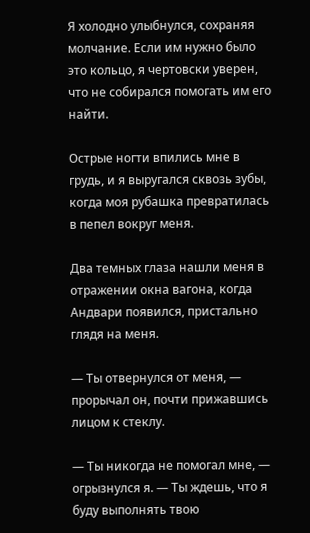Я холодно улыбнулся, сохраняя молчание. Если им нужно было это кольцо, я чертовски уверен, что не собирался помогать им его найти.

Острые ногти впились мне в грудь, и я выругался сквозь зубы, когда моя рубашка превратилась в пепел вокруг меня.

Два темных глаза нашли меня в отражении окна вагона, когда Андвари появился, пристально глядя на меня.

— Ты отвернулся от меня, — прорычал он, почти прижавшись лицом к стеклу.

— Ты никогда не помогал мне, — огрызнулся я. — Ты ждешь, что я буду выполнять твою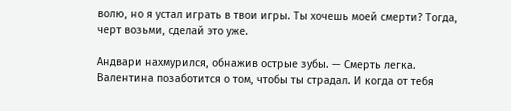волю, но я устал играть в твои игры. Ты хочешь моей смерти? Тогда, черт возьми, сделай это уже.

Андвари нахмурился, обнажив острые зубы. — Смерть легка. Валентина позаботится о том, чтобы ты страдал. И когда от тебя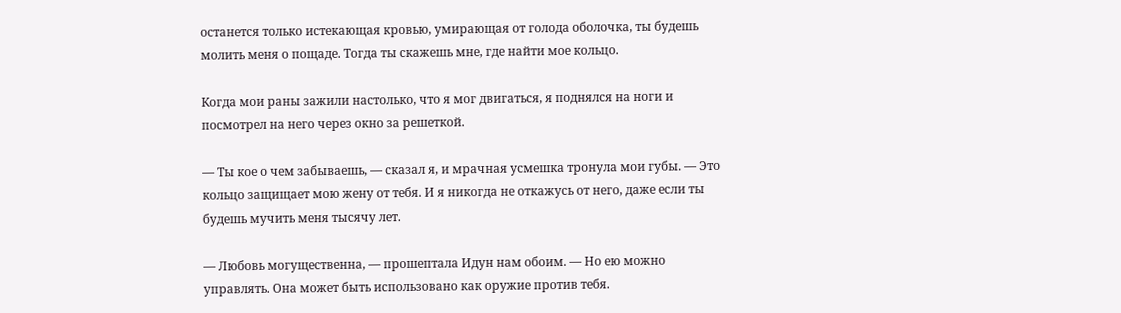останется только истекающая кровью, умирающая от голода оболочка, ты будешь молить меня о пощаде. Тогда ты скажешь мне, где найти мое кольцо.

Когда мои раны зажили настолько, что я мог двигаться, я поднялся на ноги и посмотрел на него через окно за решеткой.

— Ты кое о чем забываешь, — сказал я, и мрачная усмешка тронула мои губы. — Это кольцо защищает мою жену от тебя. И я никогда не откажусь от него, даже если ты будешь мучить меня тысячу лет.

— Любовь могущественна, — прошептала Идун нам обоим. — Но ею можно управлять. Она может быть использовано как оружие против тебя.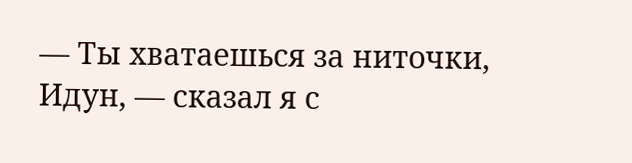— Ты хватаешься за ниточки, Идун, — сказал я с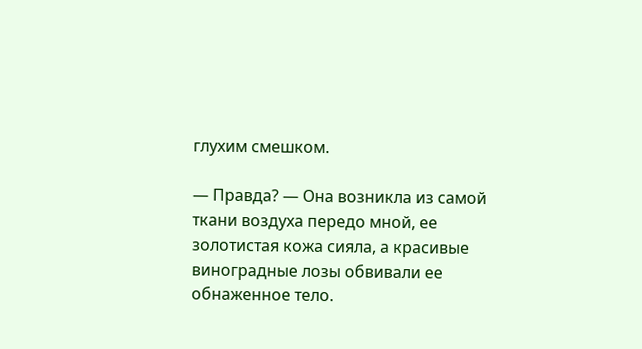глухим смешком.

— Правда? — Она возникла из самой ткани воздуха передо мной, ее золотистая кожа сияла, а красивые виноградные лозы обвивали ее обнаженное тело.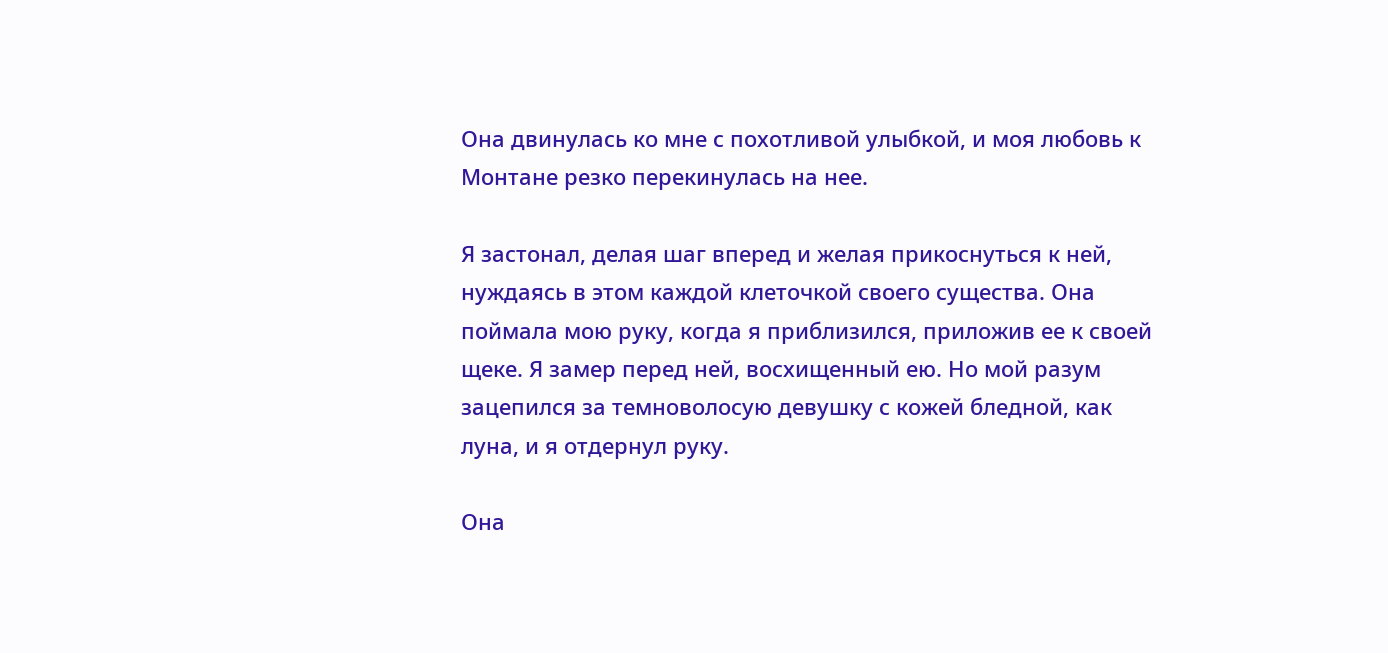Она двинулась ко мне с похотливой улыбкой, и моя любовь к Монтане резко перекинулась на нее.

Я застонал, делая шаг вперед и желая прикоснуться к ней, нуждаясь в этом каждой клеточкой своего существа. Она поймала мою руку, когда я приблизился, приложив ее к своей щеке. Я замер перед ней, восхищенный ею. Но мой разум зацепился за темноволосую девушку с кожей бледной, как луна, и я отдернул руку.

Она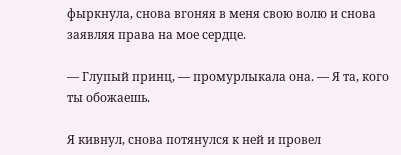фыркнула, снова вгоняя в меня свою волю и снова заявляя права на мое сердце.

— Глупый принц, — промурлыкала она. — Я та, кого ты обожаешь.

Я кивнул, снова потянулся к ней и провел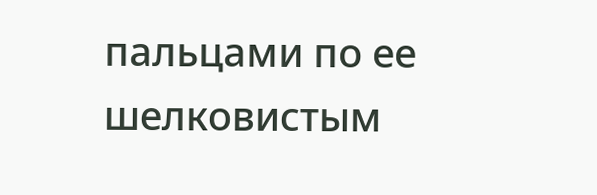пальцами по ее шелковистым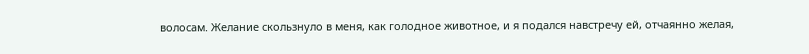волосам. Желание скользнуло в меня, как голодное животное, и я подался навстречу ей, отчаянно желая,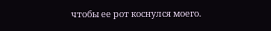чтобы ее рот коснулся моего.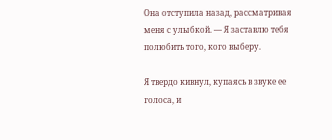Она отступила назад, рассматривая меня с улыбкой. — Я заставлю тебя полюбить того, кого выберу.

Я твердо кивнул, купаясь в звуке ее голоса, и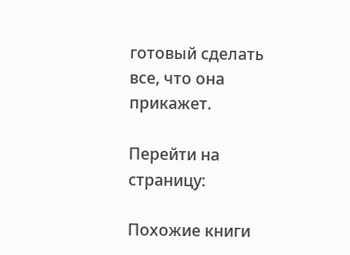готовый сделать все, что она прикажет.

Перейти на страницу:

Похожие книги